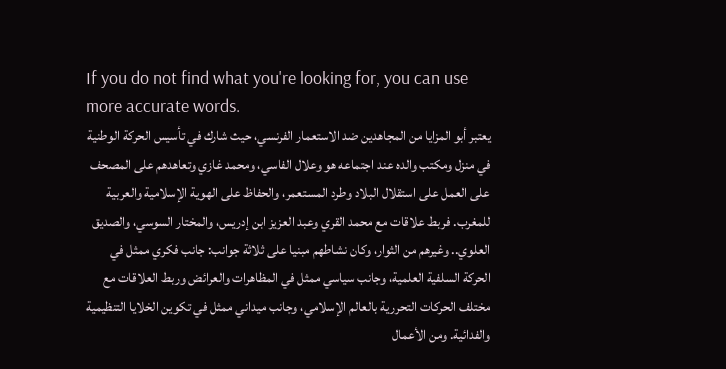If you do not find what you're looking for, you can use more accurate words.
يعتبر أبو المزايا من المجاهدين ضد الاستعمار الفرنسي، حيث شارك في تأسيس الحركة الوطنية في منزل ومكتب والده عند اجتماعه هو وعلال الفاسي، ومحمد غازي وتعاهدهم على المصحف على العمل على استقلال البلاد وطرد المستعمر، والحفاظ على الهوية الإسلامية والعربية للمغرب. فربط علاقات مع محمد القري وعبد العزيز ابن إدريس، والمختار السوسي، والصديق العلوي.. وغيرهم من الثوار، وكان نشاطهم مبنيا على ثلاثة جوانب: جانب فكري ممثل في الحركة السلفية العلمية، وجانب سياسي ممثل في المظاهرات والعرائض وربط العلاقات مع مختلف الحركات التحررية بالعالم الإسلامي، وجانب ميداني ممثل في تكوين الخلايا التنظيمية والفدائية. ومن الأعمال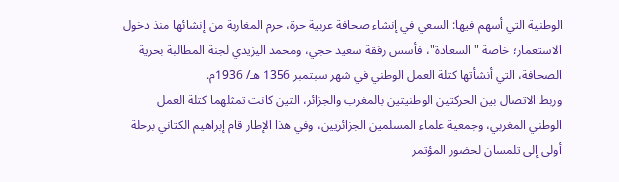الوطنية التي أسهم فيها: السعي في إنشاء صحافة عربية حرة، حرم المغاربة من إنشائها منذ دخول الاستعمار؛ خاصة "السعادة"، فأسس رفقة سعيد حجي، ومحمد اليزيدي لجنة المطالبة بحرية الصحافة، التي أنشأتها كتلة العمل الوطني في شهر سبتمبر 1356 هـ/ 1936م.
وربط الاتصال بين الحركتين الوطنيتين بالمغرب والجزائر، التين كانت تمثلهما كتلة العمل الوطني المغربي، وجمعية علماء المسلمين الجزائريين، وفي هذا الإطار قام إبراهيم الكتاني برحلة أولى إلى تلمسان لحضور المؤتمر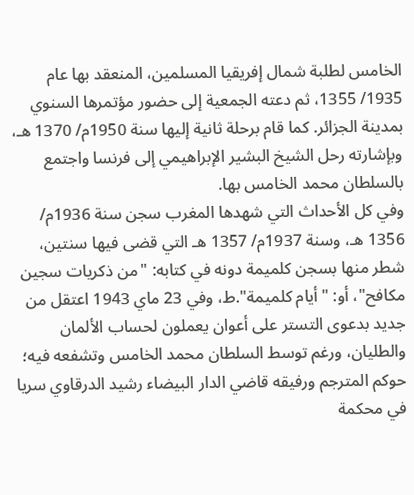الخامس لطلبة شمال إفريقيا المسلمين، المنعقد بها عام 1935/ 1355، ثم دعته الجمعية إلى حضور مؤتمرها السنوي بمدينة الجزائر. كما قام برحلة ثانية إليها سنة 1950م/ 1370 هـ، وبإشارته رحل الشيخ البشير الإبراهيمي إلى فرنسا واجتمع بالسلطان محمد الخامس بها.
وفي كل الأحداث التي شهدها المغرب سجن سنة 1936م/ 1356 هـ، وسنة 1937م/ 1357 هـ التي قضى فيها سنتين، شطر منها بسجن كلميمة دونه في كتابه: "من ذكريات سجين مكافح"، أو: "أيام كلميمة".ط، وفي 23 ماي 1943 اعتقل من جديد بدعوى التستر على أعوان يعملون لحساب الألمان والطليان، ورغم توسط السلطان محمد الخامس وتشفعه فيه؛ حوكم المترجم ورفيقه قاضي الدار البيضاء رشيد الدرقاوي سريا في محكمة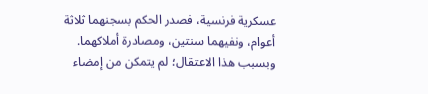عسكرية فرنسية، فصدر الحكم بسجنهما ثلاثة أعوام، ونفيهما سنتين، ومصادرة أملاكهما. وبسبب هذا الاعتقال؛ لم يتمكن من إمضاء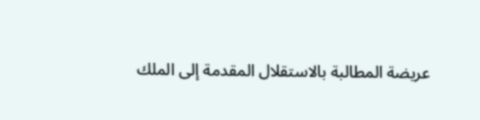عريضة المطالبة بالاستقلال المقدمة إلى الملك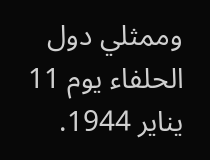وممثلي دول الحلفاء يوم 11 يناير 1944.